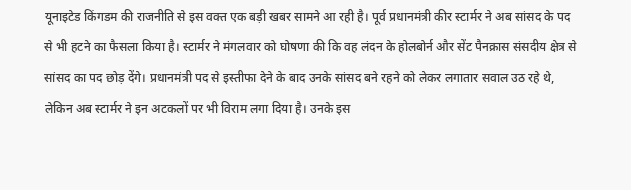यूनाइटेड किंगडम की राजनीति से इस वक्त एक बड़ी खबर सामने आ रही है। पूर्व प्रधानमंत्री कीर स्टार्मर ने अब सांसद के पद से भी हटने का फैसला किया है। स्टार्मर ने मंगलवार को घोषणा की कि वह लंदन के होलबोर्न और सेंट पैनक्रास संसदीय क्षेत्र से सांसद का पद छोड़ देंगे। प्रधानमंत्री पद से इस्तीफा देने के बाद उनके सांसद बने रहने को लेकर लगातार सवाल उठ रहे थे, लेकिन अब स्टार्मर ने इन अटकलों पर भी विराम लगा दिया है। उनके इस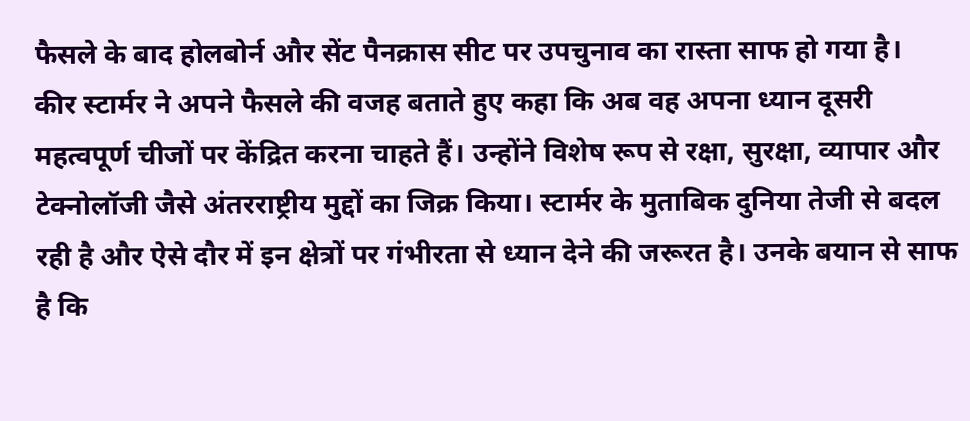फैसले के बाद होलबोर्न और सेंट पैनक्रास सीट पर उपचुनाव का रास्ता साफ हो गया है।
कीर स्टार्मर ने अपने फैसले की वजह बताते हुए कहा कि अब वह अपना ध्यान दूसरी महत्वपूर्ण चीजों पर केंद्रित करना चाहते हैं। उन्होंने विशेष रूप से रक्षा, सुरक्षा, व्यापार और टेक्नोलॉजी जैसे अंतरराष्ट्रीय मुद्दों का जिक्र किया। स्टार्मर के मुताबिक दुनिया तेजी से बदल रही है और ऐसे दौर में इन क्षेत्रों पर गंभीरता से ध्यान देने की जरूरत है। उनके बयान से साफ है कि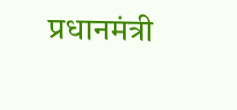प्रधानमंत्री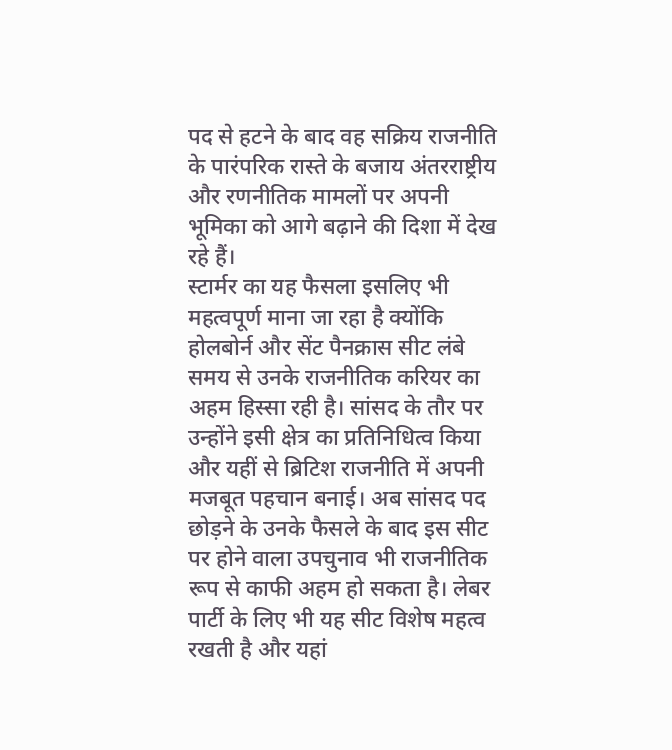पद से हटने के बाद वह सक्रिय राजनीति के पारंपरिक रास्ते के बजाय अंतरराष्ट्रीय और रणनीतिक मामलों पर अपनी भूमिका को आगे बढ़ाने की दिशा में देख रहे हैं।
स्टार्मर का यह फैसला इसलिए भी महत्वपूर्ण माना जा रहा है क्योंकि होलबोर्न और सेंट पैनक्रास सीट लंबे समय से उनके राजनीतिक करियर का अहम हिस्सा रही है। सांसद के तौर पर उन्होंने इसी क्षेत्र का प्रतिनिधित्व किया और यहीं से ब्रिटिश राजनीति में अपनी मजबूत पहचान बनाई। अब सांसद पद छोड़ने के उनके फैसले के बाद इस सीट पर होने वाला उपचुनाव भी राजनीतिक रूप से काफी अहम हो सकता है। लेबर पार्टी के लिए भी यह सीट विशेष महत्व रखती है और यहां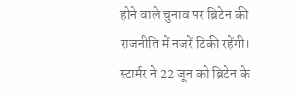होने वाले चुनाव पर ब्रिटेन की राजनीति में नजरें टिकी रहेंगी।
स्टार्मर ने 22 जून को ब्रिटेन के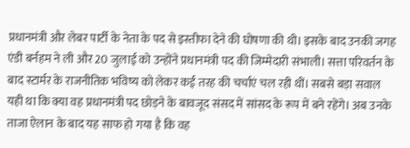प्रधानमंत्री और लेबर पार्टी के नेता के पद से इस्तीफा देने की घोषणा की थी। इसके बाद उनकी जगह एंडी बर्नहम ने ली और 20 जुलाई को उन्होंने प्रधानमंत्री पद की जिम्मेदारी संभाली। सत्ता परिवर्तन के बाद स्टार्मर के राजनीतिक भविष्य को लेकर कई तरह की चर्चाएं चल रही थीं। सबसे बड़ा सवाल यही था कि क्या वह प्रधानमंत्री पद छोड़ने के बावजूद संसद में सांसद के रूप में बने रहेंगे। अब उनके ताजा ऐलान के बाद यह साफ हो गया है कि वह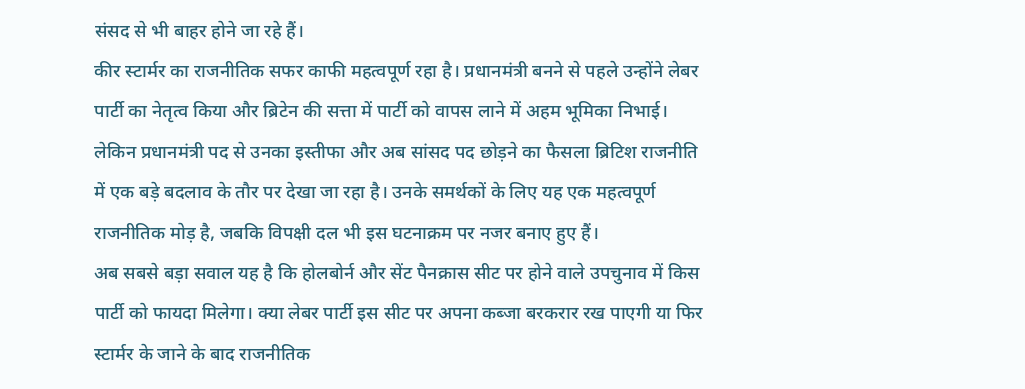संसद से भी बाहर होने जा रहे हैं।
कीर स्टार्मर का राजनीतिक सफर काफी महत्वपूर्ण रहा है। प्रधानमंत्री बनने से पहले उन्होंने लेबर पार्टी का नेतृत्व किया और ब्रिटेन की सत्ता में पार्टी को वापस लाने में अहम भूमिका निभाई। लेकिन प्रधानमंत्री पद से उनका इस्तीफा और अब सांसद पद छोड़ने का फैसला ब्रिटिश राजनीति में एक बड़े बदलाव के तौर पर देखा जा रहा है। उनके समर्थकों के लिए यह एक महत्वपूर्ण राजनीतिक मोड़ है, जबकि विपक्षी दल भी इस घटनाक्रम पर नजर बनाए हुए हैं।
अब सबसे बड़ा सवाल यह है कि होलबोर्न और सेंट पैनक्रास सीट पर होने वाले उपचुनाव में किस पार्टी को फायदा मिलेगा। क्या लेबर पार्टी इस सीट पर अपना कब्जा बरकरार रख पाएगी या फिर स्टार्मर के जाने के बाद राजनीतिक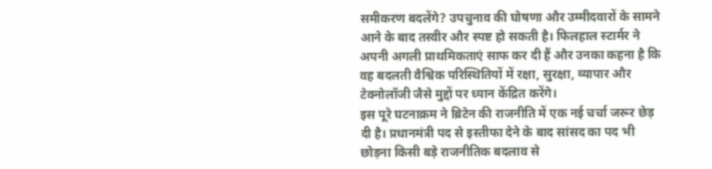समीकरण बदलेंगे? उपचुनाव की घोषणा और उम्मीदवारों के सामने आने के बाद तस्वीर और स्पष्ट हो सकती है। फिलहाल स्टार्मर ने अपनी अगली प्राथमिकताएं साफ कर दी हैं और उनका कहना है कि वह बदलती वैश्विक परिस्थितियों में रक्षा, सुरक्षा, व्यापार और टेक्नोलॉजी जैसे मुद्दों पर ध्यान केंद्रित करेंगे।
इस पूरे घटनाक्रम ने ब्रिटेन की राजनीति में एक नई चर्चा जरूर छेड़ दी है। प्रधानमंत्री पद से इस्तीफा देने के बाद सांसद का पद भी छोड़ना किसी बड़े राजनीतिक बदलाव से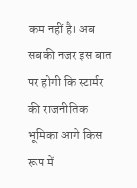कम नहीं है। अब सबकी नजर इस बात पर होगी कि स्टार्मर की राजनीतिक भूमिका आगे किस रूप में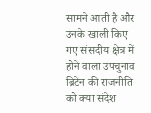सामने आती है और उनके खाली किए गए संसदीय क्षेत्र में होने वाला उपचुनाव ब्रिटेन की राजनीति को क्या संदेश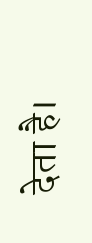देता है।